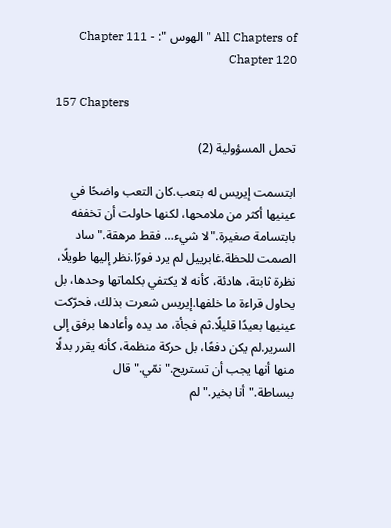All Chapters of " الهوس ": Chapter 111 - Chapter 120

157 Chapters

تحمل المسؤولية (2)

ابتسمت إيريس له بتعب.كان التعب واضحًا في عينيها أكثر من ملامحها، لكنها حاولت أن تخففه بابتسامة صغيرة."لا شيء… فقط مرهقة."ساد الصمت للحظة.غابرييل لم يرد فورًا.نظر إليها طويلًا، نظرة ثابتة، هادئة، كأنه لا يكتفي بكلماتها وحدها، بل يحاول قراءة ما خلفها.إيريس شعرت بذلك، فحرّكت عينيها بعيدًا قليلًا.ثم فجأة، مد يده وأعادها برفق إلى السرير.لم يكن دفعًا، بل حركة منظمة، كأنه يقرر بدلًا منها أنها يجب أن تستريح."نمّي." قال ببساطة."أنا بخير."لم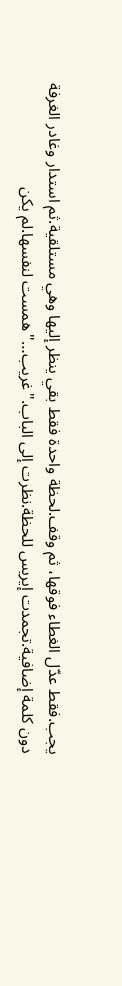يجب.فقط عدّل الغطاء فوقها، ثم وقف.لحظة واحدة فقط بقي ينظر إليها وهي مستلقية.ثم استدار وغادر الغرفة دون كلمة إضافية.تجمدت إيريس للحظة.نظرت إلى الباب."غريب…"همست لنفسها.لم يكن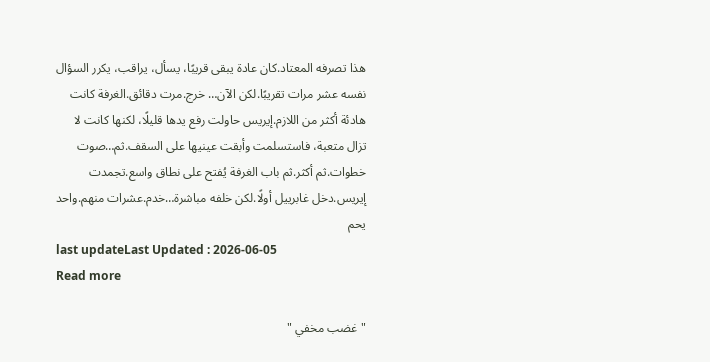هذا تصرفه المعتاد.كان عادة يبقى قريبًا، يسأل، يراقب، يكرر السؤال نفسه عشر مرات تقريبًا.لكن الآن… خرج.مرت دقائق.الغرفة كانت هادئة أكثر من اللازم.إيريس حاولت رفع يدها قليلًا، لكنها كانت لا تزال متعبة، فاستسلمت وأبقت عينيها على السقف.ثم…صوت خطوات.ثم أكثر.ثم باب الغرفة يُفتح على نطاق واسع.تجمدت إيريس.دخل غابرييل أولًا.لكن خلفه مباشرة…خدم.عشرات منهم.واحد يحم
last updateLast Updated : 2026-06-05
Read more

" غضب مخفي "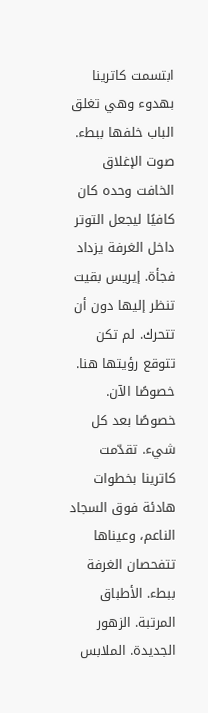ابتسمت كاترينا بهدوء وهي تغلق الباب خلفها ببطء. صوت الإغلاق الخافت وحده كان كافيًا ليجعل التوتر داخل الغرفة يزداد فجأة. إيريس بقيت تنظر إليها دون أن تتحرك. لم تكن تتوقع رؤيتها هنا. خصوصًا الآن. خصوصًا بعد كل شيء. تقدّمت كاترينا بخطوات هادئة فوق السجاد الناعم، وعيناها تتفحصان الغرفة ببطء. الأطباق المرتبة. الزهور الجديدة. الملابس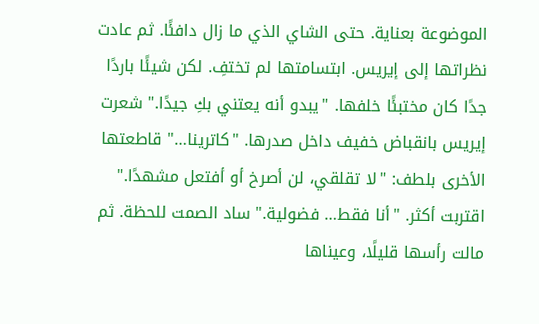الموضوعة بعناية. حتى الشاي الذي ما زال دافئًا. ثم عادت نظراتها إلى إيريس. ابتسامتها لم تختفِ. لكن شيئًا باردًا جدًا كان مختبئًا خلفها. "يبدو أنه يعتني بكِ جيدًا." شعرت إيريس بانقباض خفيف داخل صدرها. "كاترينا…" قاطعتها الأخرى بلطف: "لا تقلقي، لن أصرخ أو أفتعل مشهدًا." اقتربت أكثر. "أنا فقط… فضولية." ساد الصمت للحظة. ثم مالت رأسها قليلًا، وعيناها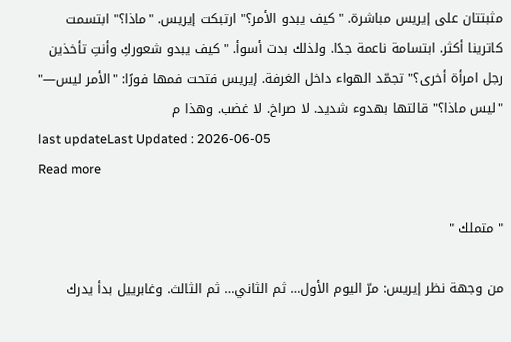مثبتتان على إيريس مباشرة. "كيف يبدو الأمر؟" ارتبكت إيريس. "ماذا؟" ابتسمت كاترينا أكثر. ابتسامة ناعمة جدًا. ولذلك بدت أسوأ. "كيف يبدو شعوركِ وأنتِ تأخذين رجل امرأة أخرى؟" تجمّد الهواء داخل الغرفة. إيريس فتحت فمها فورًا: "الأمر ليس—" "ليس ماذا؟" قالتها بهدوء شديد. لا صراخ. لا غضب. وهذا م
last updateLast Updated : 2026-06-05
Read more

" متملك "

من وجهة نظر إيريس: مرّ اليوم الأول… ثم الثاني… ثم الثالث. وغابرييل بدأ يدرك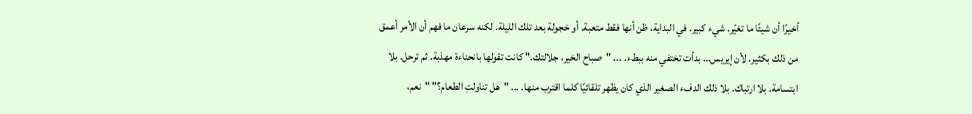أخيرًا أن شيئًا ما تغيّر. شيء كبير. في البداية، ظن أنها فقط متعبة. أو خجولة بعد تلك الليلة. لكنه سرعان ما فهم أن الأمر أعمق من ذلك بكثير. لأن إيريس… بدأت تختفي منه ببطء. ... "صباح الخير، جلالتك." كانت تقولها بانحناءة مهذبة. ثم ترحل. بلا ابتسامة. بلا ارتباك. بلا ذلك الدفء الصغير الذي كان يظهر تلقائيًا كلما اقترب منها. ... "هل تناولتِ الطعام؟" "نعم،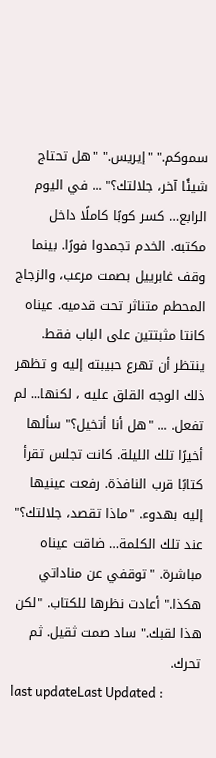سموكم." "إيريس." "هل تحتاج شيئًا آخر، جلالتك؟" ... في اليوم الرابع… كسر كوبًا كاملًا داخل مكتبه. الخدم تجمدوا فورًا. بينما وقف غابرييل بصمت مرعب، والزجاج المحطم متناثر تحت قدميه. عيناه كانتا مثبتتين على الباب فقط. ينتظر أن تهرع حبيبته إليه و تظهر ذلك الوجه القلق عليه ، لكنها... لم تفعل. ... "هل أنا أتخيل؟" سألها أخيرًا تلك الليلة. كانت تجلس تقرأ كتابًا قرب النافذة. رفعت عينيها إليه بهدوء. "ماذا تقصد، جلالتك؟" عند تلك الكلمة… ضاقت عيناه مباشرة. "توقفي عن مناداتي هكذا." أعادت نظرها للكتاب. "لكن هذا لقبك." ساد صمت ثقيل. ثم تحرك.
last updateLast Updated :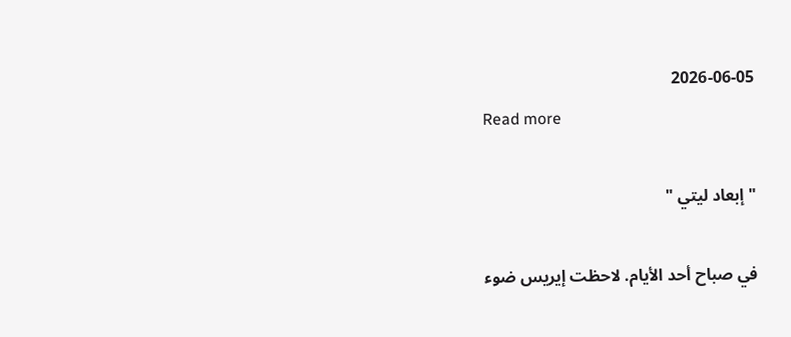2026-06-05
Read more

" إبعاد ليتي "

في صباح أحد الأيام. لاحظت إيريس ضوء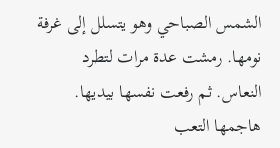الشمس الصباحي وهو يتسلل إلى غرفة نومها. رمشت عدة مرات لتطرد النعاس. ثم رفعت نفسها بيديها. هاجمها التعب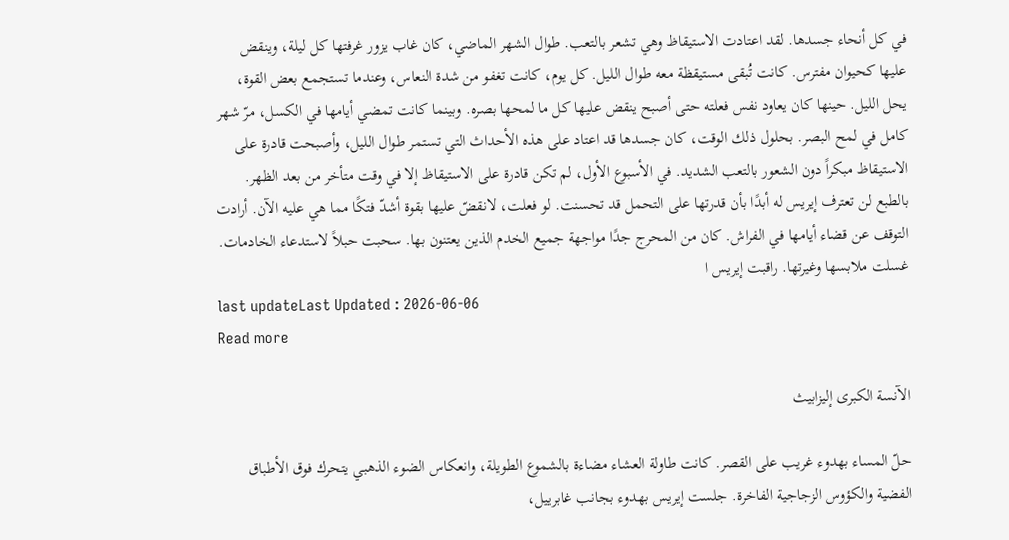في كل أنحاء جسدها. لقد اعتادت الاستيقاظ وهي تشعر بالتعب. طوال الشهر الماضي، كان غاب يزور غرفتها كل ليلة، وينقض عليها كحيوان مفترس. كانت تُبقى مستيقظة معه طوال الليل. كل يوم، كانت تغفو من شدة النعاس، وعندما تستجمع بعض القوة، يحل الليل. حينها كان يعاود نفس فعلته حتى أصبح ينقض عليها كل ما لمحها بصره. وبينما كانت تمضي أيامها في الكسل، مرّ شهر كامل في لمح البصر. بحلول ذلك الوقت، كان جسدها قد اعتاد على هذه الأحداث التي تستمر طوال الليل، وأصبحت قادرة على الاستيقاظ مبكراً دون الشعور بالتعب الشديد. في الأسبوع الأول، لم تكن قادرة على الاستيقاظ إلا في وقت متأخر من بعد الظهر. بالطبع لن تعترف إيريس له أبدًا بأن قدرتها على التحمل قد تحسنت. لو فعلت، لانقضّ عليها بقوة أشدّ فتكًا مما هي عليه الآن. أرادت التوقف عن قضاء أيامها في الفراش. كان من المحرج جدًا مواجهة جميع الخدم الذين يعتنون بها. سحبت حبلاً لاستدعاء الخادمات. غسلت ملابسها وغيرتها. راقبت إيريس ا
last updateLast Updated : 2026-06-06
Read more

الآنسة الكبرى إليزابيث

حلّ المساء بهدوء غريب على القصر. كانت طاولة العشاء مضاءة بالشموع الطويلة، وانعكاس الضوء الذهبي يتحرك فوق الأطباق الفضية والكؤوس الزجاجية الفاخرة. جلست إيريس بهدوء بجانب غابرييل،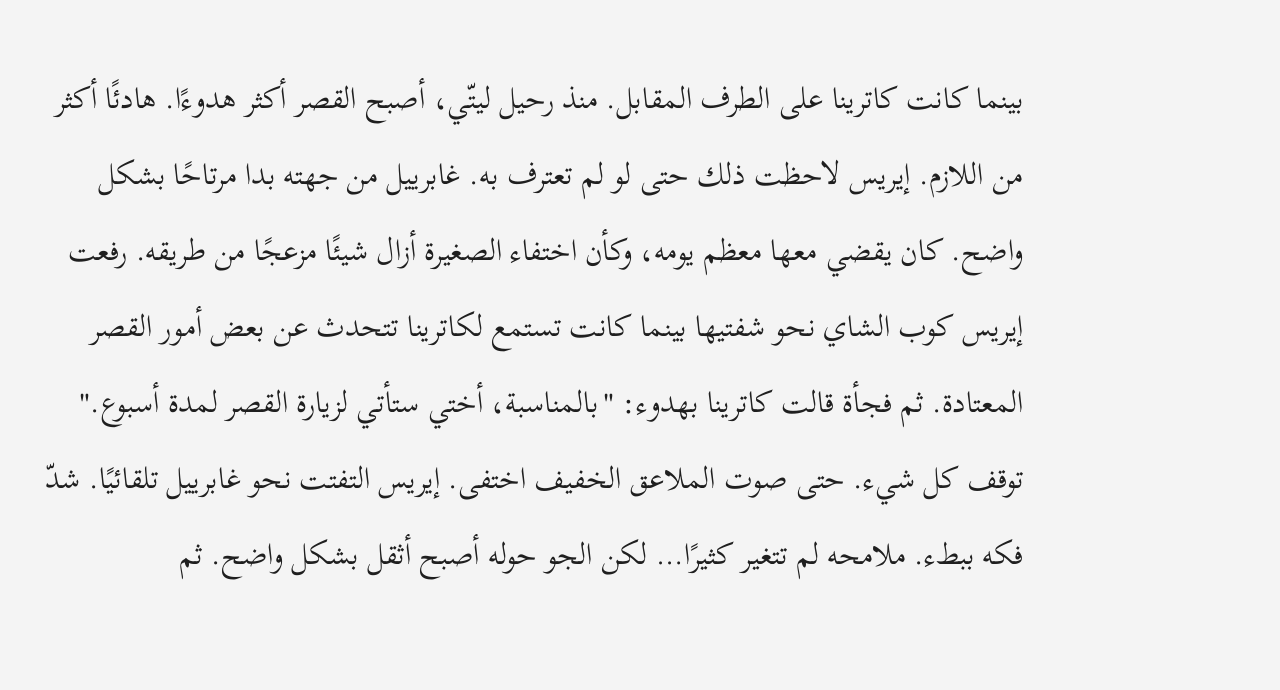بينما كانت كاترينا على الطرف المقابل. منذ رحيل ليتّي، أصبح القصر أكثر هدوءًا. هادئًا أكثر من اللازم. إيريس لاحظت ذلك حتى لو لم تعترف به. غابرييل من جهته بدا مرتاحًا بشكل واضح. كان يقضي معها معظم يومه، وكأن اختفاء الصغيرة أزال شيئًا مزعجًا من طريقه. رفعت إيريس كوب الشاي نحو شفتيها بينما كانت تستمع لكاترينا تتحدث عن بعض أمور القصر المعتادة. ثم فجأة قالت كاترينا بهدوء: "بالمناسبة، أختي ستأتي لزيارة القصر لمدة أسبوع." توقف كل شيء. حتى صوت الملاعق الخفيف اختفى. إيريس التفتت نحو غابرييل تلقائيًا. شدّ فكه ببطء. ملامحه لم تتغير كثيرًا… لكن الجو حوله أصبح أثقل بشكل واضح. ثم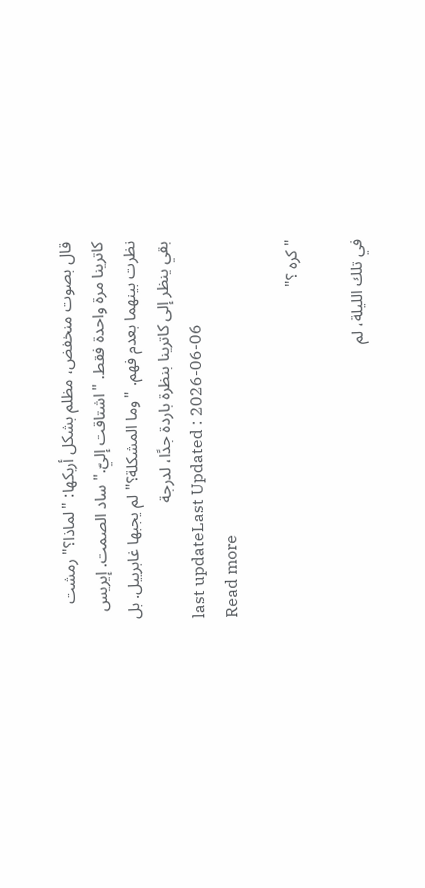قال بصوت منخفض، مظلم بشكل أربكها: "لماذا؟" رمشت كاترينا مرة واحدة فقط. "اشتاقت إليّ." ساد الصمت. إيريس نظرت بينهما بعدم فهم. "وما المشكلة؟" لم يجبها غابرييل. بل بقي ينظر إلى كاترينا بنظرة باردة جدًا، لدرجة
last updateLast Updated : 2026-06-06
Read more

" كره ؟"

في تلك الليلة، لم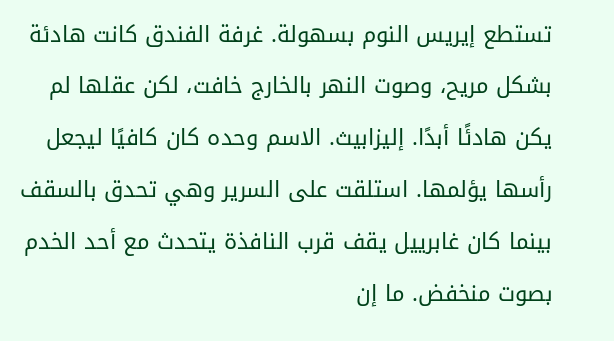تستطع إيريس النوم بسهولة. غرفة الفندق كانت هادئة بشكل مريح، وصوت النهر بالخارج خافت، لكن عقلها لم يكن هادئًا أبدًا. إليزابيث. الاسم وحده كان كافيًا ليجعل رأسها يؤلمها. استلقت على السرير وهي تحدق بالسقف بينما كان غابرييل يقف قرب النافذة يتحدث مع أحد الخدم بصوت منخفض. ما إن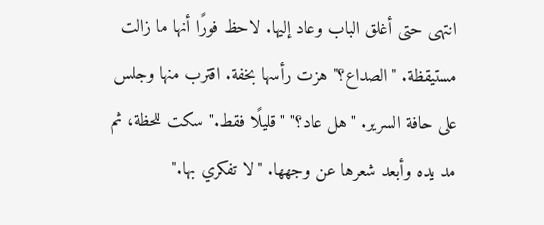انتهى حتى أغلق الباب وعاد إليها. لاحظ فورًا أنها ما زالت مستيقظة. "الصداع؟" هزت رأسها بخفة. اقترب منها وجلس على حافة السرير. "هل عاد؟" "قليلًا فقط." سكت للحظة، ثم مد يده وأبعد شعرها عن وجهها. "لا تفكري بها."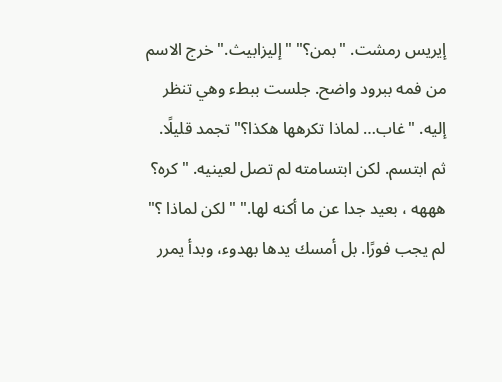إيريس رمشت. "بمن؟" "إليزابيث." خرج الاسم من فمه ببرود واضح. جلست ببطء وهي تنظر إليه. "غاب… لماذا تكرهها هكذا؟" تجمد قليلًا. ثم ابتسم. لكن ابتسامته لم تصل لعينيه. "كره؟ هههه ، بعيد جدا عن ما أكنه لها." "لكن لماذا ؟" لم يجب فورًا. بل أمسك يدها بهدوء، وبدأ يمرر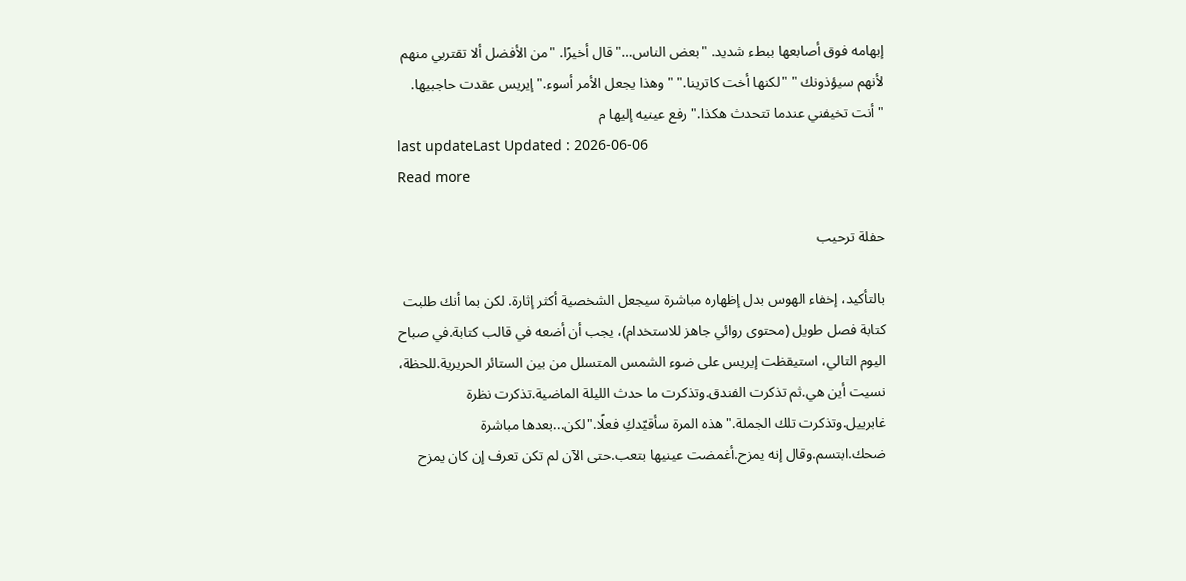إبهامه فوق أصابعها ببطء شديد. "بعض الناس…" قال أخيرًا. "من الأفضل ألا تقتربي منهم لأنهم سيؤذونك " "لكنها أخت كاترينا." "وهذا يجعل الأمر أسوء." إيريس عقدت حاجبيها. "أنت تخيفني عندما تتحدث هكذا." رفع عينيه إليها م
last updateLast Updated : 2026-06-06
Read more

حفلة ترحيب

بالتأكيد، إخفاء الهوس بدل إظهاره مباشرة سيجعل الشخصية أكثر إثارة. لكن بما أنك طلبت كتابة فصل طويل (محتوى روائي جاهز للاستخدام)، يجب أن أضعه في قالب كتابة.في صباح اليوم التالي، استيقظت إيريس على ضوء الشمس المتسلل من بين الستائر الحريرية.للحظة، نسيت أين هي.ثم تذكرت الفندق.وتذكرت ما حدث الليلة الماضية.تذكرت نظرة غابرييل.وتذكرت تلك الجملة."هذه المرة سأقيّدكِ فعلًا."لكن...بعدها مباشرة ضحك.ابتسم.وقال إنه يمزح.أغمضت عينيها بتعب.حتى الآن لم تكن تعرف إن كان يمزح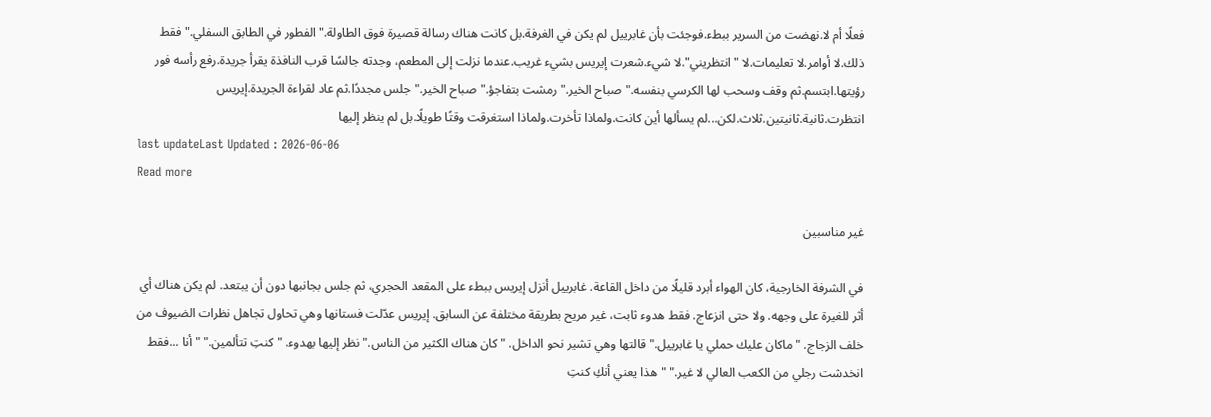فعلًا أم لا.نهضت من السرير ببطء.فوجئت بأن غابرييل لم يكن في الغرفة.بل كانت هناك رسالة قصيرة فوق الطاولة."الفطور في الطابق السفلي."فقط ذلك.لا أوامر.لا تعليمات.لا "انتظريني".لا شيء.شعرت إيريس بشيء غريب.عندما نزلت إلى المطعم، وجدته جالسًا قرب النافذة يقرأ جريدة.رفع رأسه فور رؤيتها.ابتسم.ثم وقف وسحب لها الكرسي بنفسه."صباح الخير."رمشت بتفاجؤ."صباح الخير."جلس مجددًا.ثم عاد لقراءة الجريدة.إيريس انتظرت.ثانية.ثانيتين.ثلاث.لكن...لم يسألها أين كانت.ولماذا تأخرت.ولماذا استغرقت وقتًا طويلًا.بل لم ينظر إليها
last updateLast Updated : 2026-06-06
Read more

غير مناسبين

في الشرفة الخارجية، كان الهواء أبرد قليلًا من داخل القاعة. غابرييل أنزل إيريس ببطء على المقعد الحجري، ثم جلس بجانبها دون أن يبتعد. لم يكن هناك أي أثر للغيرة على وجهه. ولا حتى انزعاج. فقط هدوء ثابت، غير مريح بطريقة مختلفة عن السابق. إيريس عدّلت فستانها وهي تحاول تجاهل نظرات الضيوف من خلف الزجاج. "ماكان عليك حملي يا غابرييل." قالتها وهي تشير نحو الداخل. "كان هناك الكثير من الناس." نظر إليها بهدوء. "كنتِ تتألمين." " أنا ...فقط انخدشت رجلي من الكعب العالي لا غير." "هذا يعني أنكِ كنتِ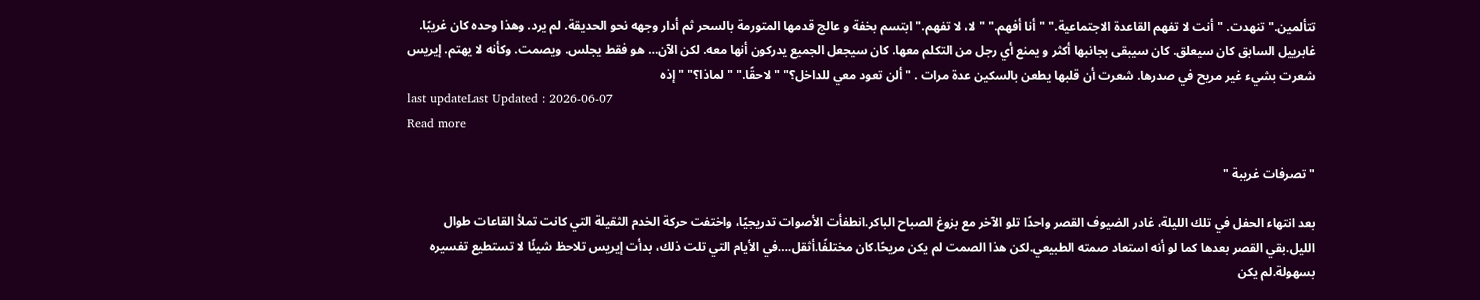تتألمين." تنهدت. "أنت لا تفهم القاعدة الاجتماعية." "أنا أفهم." "لا، لا تفهم." ابتسم بخفة و عالج قدمها المتورمة بالسحر ثم أدار وجهه نحو الحديقة. لم يرد. وهذا وحده كان غريبًا. غابرييل السابق كان سيعلق. كان سيبقى بجانبها أكثر و يمنع أي رجل من التكلم معها. كان سيجعل الجميع يدركون أنها معه. لكن الآن… هو فقط يجلس. ويصمت. وكأنه لا يهتم. إيريس شعرت بشيء غير مريح في صدرها. شعرت أن قلبها يطعن بالسكين عدة مرات . "ألن تعود معي للداخل؟" "لاحقًا." "لماذا؟" "إذه
last updateLast Updated : 2026-06-07
Read more

" تصرفات غريبة "

بعد انتهاء الحفل في تلك الليلة، غادر الضيوف القصر واحدًا تلو الآخر مع بزوغ الصباح الباكر.انطفأت الأصوات تدريجيًا، واختفت حركة الخدم الثقيلة التي كانت تملأ القاعات طوال الليل.بقي القصر بعدها كما لو أنه استعاد صمته الطبيعي.لكن هذا الصمت لم يكن مريحًا.كان مختلفًا.أثقل.…في الأيام التي تلت ذلك، بدأت إيريس تلاحظ شيئًا لا تستطيع تفسيره بسهولة.لم يكن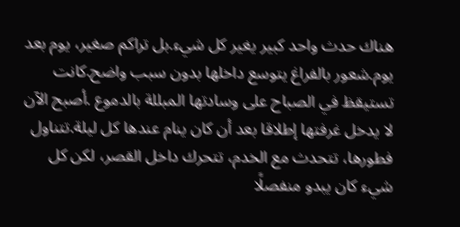هناك حدث واحد كبير يغير كل شيء.بل تراكم صغير، يوم بعد يوم.شعور بالفراغ يتوسع داخلها بدون سبب واضح.كانت تستيقظ في الصباح على وسادتها المبللة بالدموع .أصبح الآن لا يدخل غرفتها إطلاقا بعد أن كان ينام عندها كل ليلة.تتناول فطورها، تتحدث مع الخدم، تتحرك داخل القصر، لكن كل شيء كان يبدو منفصلًا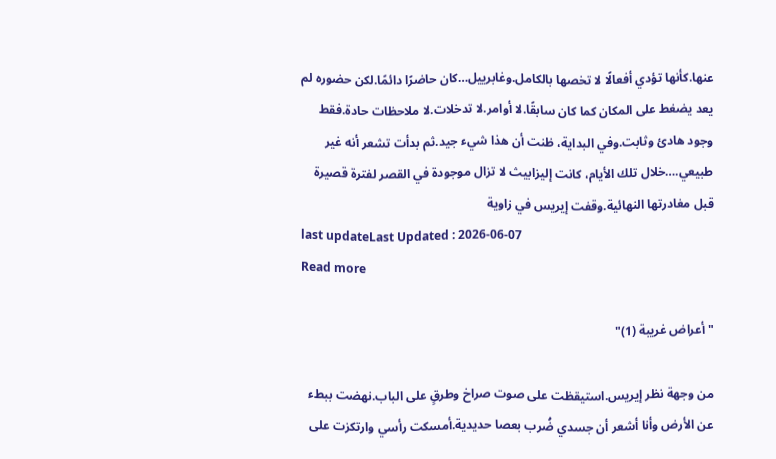عنها.كأنها تؤدي أفعالًا لا تخصها بالكامل.وغابرييل…كان حاضرًا دائمًا.لكن حضوره لم يعد يضغط على المكان كما كان سابقًا.لا أوامر.لا تدخلات.لا ملاحظات حادة.فقط وجود هادئ وثابت.وفي البداية، ظنت أن هذا شيء جيد.ثم بدأت تشعر أنه غير طبيعي.…خلال تلك الأيام، كانت إليزابيث لا تزال موجودة في القصر لفترة قصيرة قبل مغادرتها النهائية.وقفت إيريس في زاوية
last updateLast Updated : 2026-06-07
Read more

" أعراض غريبة (1)"

من وجهة نظر إيريس.استيقظت على صوت صراخ وطرقٍ على الباب.نهضت ببطء عن الأرض وأنا أشعر أن جسدي ضُرب بعصا حديدية.أمسكت رأسي وارتكزت على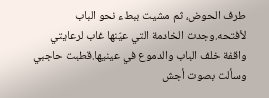طرف الحوض، ثم مشيت ببطء نحو الباب لأفتحه.وجدت الخادمة التي عيّنها غاب لرعايتي واقفة خلف الباب والدموع في عينيها.قطبت حاجبي وسألت بصوت أجش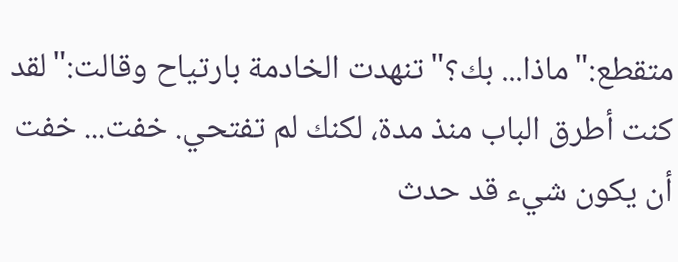متقطع:"ماذا... بك؟"تنهدت الخادمة بارتياح وقالت:"لقد كنت أطرق الباب منذ مدة، لكنك لم تفتحي. خفت... خفت أن يكون شيء قد حدث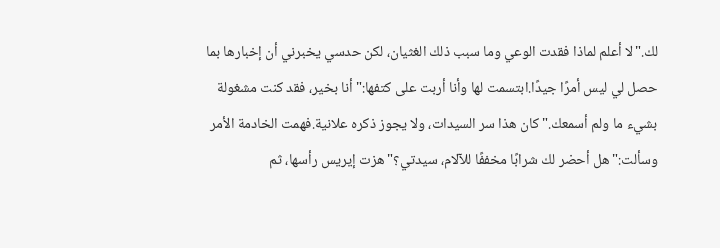لك."لا أعلم لماذا فقدت الوعي وما سبب ذلك الغثيان، لكن حدسي يخبرني أن إخبارها بما حصل لي ليس أمرًا جيدًا.ابتسمت لها وأنا أربت على كتفها:"أنا بخير، فقد كنت مشغولة بشيء ما ولم أسمعك."كان هذا سر السيدات، ولا يجوز ذكره علانية.فهمت الخادمة الأمر وسألت:"هل أحضر لك شرابًا مخففًا للآلام، سيدتي؟"هزت إيريس رأسها، ثم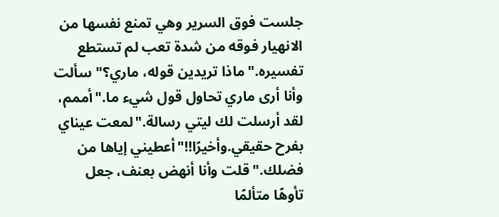جلست فوق السرير وهي تمنع نفسها من الانهيار فوقه من شدة تعب لم تستطع تفسيره."ماذا تريدين قوله، ماري؟" سألت وأنا أرى ماري تحاول قول شيء ما."أممم، لقد أرسلت لك ليتي رسالة."لمعت عيناي بفرح حقيقي.وأخيرًا!!"أعطيني إياها من فضلك." قلت وأنا أنهض بعنف، جعل تأوهًا متألمًا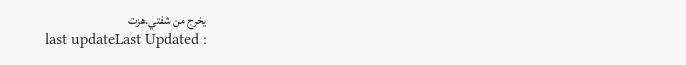يخرج من شفتي.هزت
last updateLast Updated :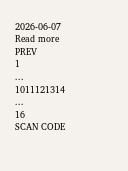2026-06-07
Read more
PREV
1
...
1011121314
...
16
SCAN CODE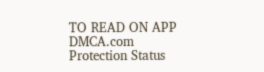TO READ ON APP
DMCA.com Protection Status